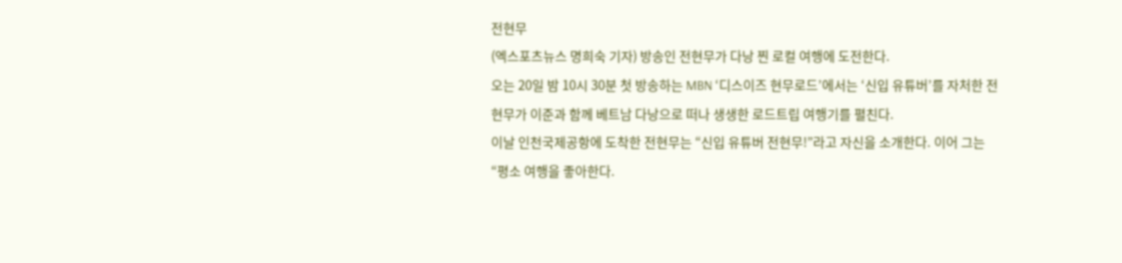전현무
(엑스포츠뉴스 명희숙 기자) 방송인 전현무가 다낭 찐 로컬 여행에 도전한다.
오는 20일 밤 10시 30분 첫 방송하는 MBN ‘디스이즈 현무로드’에서는 ‘신입 유튜버’를 자처한 전현무가 이준과 함께 베트남 다낭으로 떠나 생생한 로드트립 여행기를 펼친다.
이날 인천국제공항에 도착한 전현무는 “신입 유튜버 전현무!”라고 자신을 소개한다. 이어 그는 “평소 여행을 좋아한다.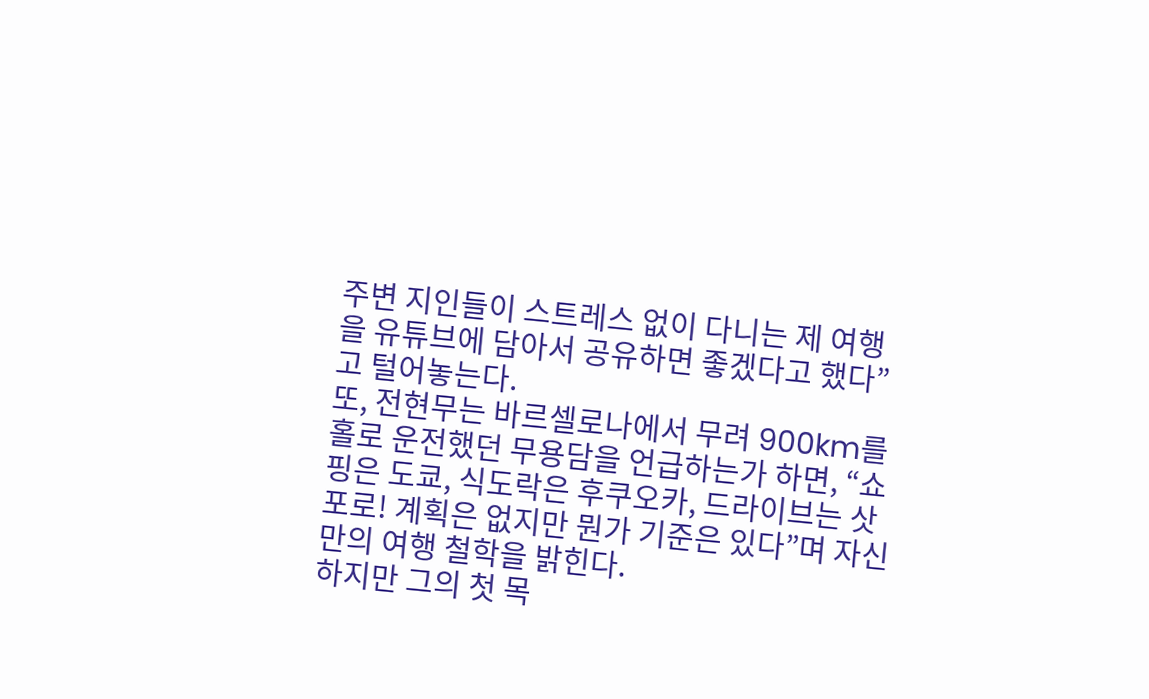주변 지인들이 스트레스 없이 다니는 제 여행을 유튜브에 담아서 공유하면 좋겠다고 했다”고 털어놓는다.
또, 전현무는 바르셀로나에서 무려 900km를 홀로 운전했던 무용담을 언급하는가 하면, “쇼핑은 도쿄, 식도락은 후쿠오카, 드라이브는 삿포로! 계획은 없지만 뭔가 기준은 있다”며 자신만의 여행 철학을 밝힌다.
하지만 그의 첫 목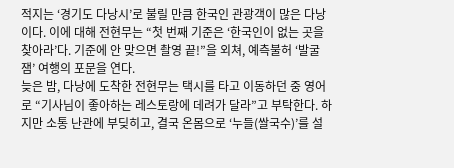적지는 ‘경기도 다낭시’로 불릴 만큼 한국인 관광객이 많은 다낭이다. 이에 대해 전현무는 “첫 번째 기준은 ‘한국인이 없는 곳을 찾아라’다. 기준에 안 맞으면 촬영 끝!”을 외쳐, 예측불허 ‘발굴잼’ 여행의 포문을 연다.
늦은 밤, 다낭에 도착한 전현무는 택시를 타고 이동하던 중 영어로 “기사님이 좋아하는 레스토랑에 데려가 달라”고 부탁한다. 하지만 소통 난관에 부딪히고, 결국 온몸으로 ‘누들(쌀국수)’를 설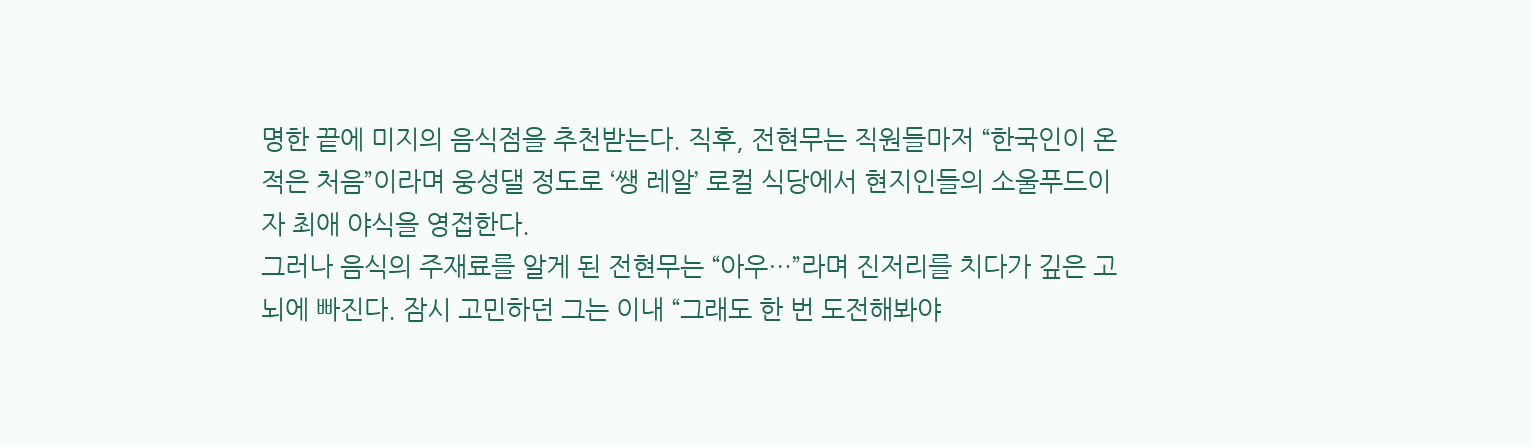명한 끝에 미지의 음식점을 추천받는다. 직후, 전현무는 직원들마저 “한국인이 온 적은 처음”이라며 웅성댈 정도로 ‘쌩 레알’ 로컬 식당에서 현지인들의 소울푸드이자 최애 야식을 영접한다.
그러나 음식의 주재료를 알게 된 전현무는 “아우…”라며 진저리를 치다가 깊은 고뇌에 빠진다. 잠시 고민하던 그는 이내 “그래도 한 번 도전해봐야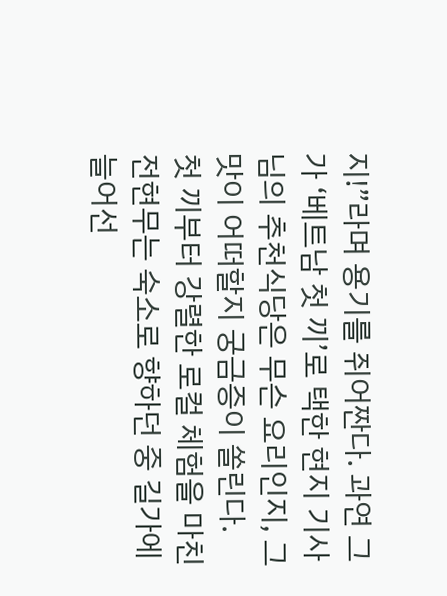지!”라며 용기를 쥐어짠다. 과연 그가 ‘베트남 첫 끼’로 택한 현지 기사님의 추천식당은 무슨 요리인지, 그 맛이 어떠할지 궁금증이 쏠린다.
첫 끼부터 강렬한 로컬 체험을 마친 전현무는 숙소로 향하던 중 길가에 늘어선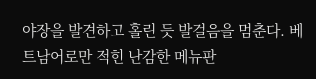야장을 발견하고 홀린 듯 발걸음을 멈춘다. 베트남어로만 적힌 난감한 메뉴판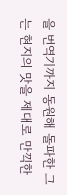을 번역기까지 동원해 돌파한 그는 현지의 맛을 제대로 만끽한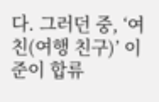다. 그러던 중, ‘여친(여행 친구)’ 이준이 합류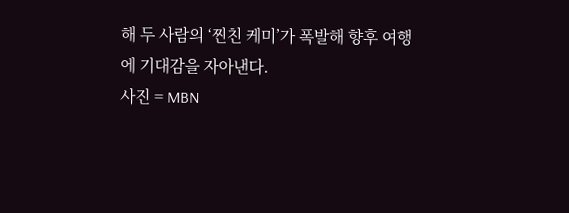해 두 사람의 ‘찐친 케미’가 폭발해 향후 여행에 기대감을 자아낸다.
사진 = MBN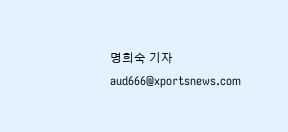명희숙 기자 aud666@xportsnews.com